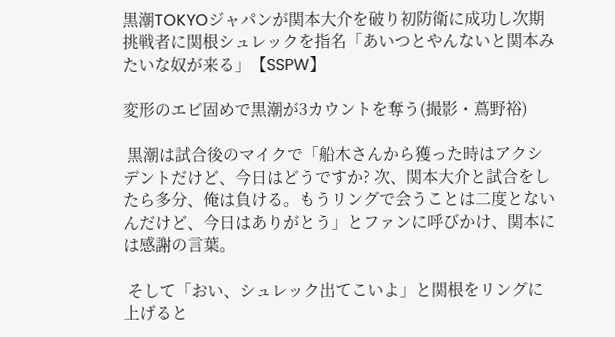黒潮TOKYOジャパンが関本大介を破り初防衛に成功し次期挑戦者に関根シュレックを指名「あいつとやんないと関本みたいな奴が来る」【SSPW】

変形のエビ固めで黒潮が3カウントを奪う(撮影・蔦野裕)

 黒潮は試合後のマイクで「船木さんから獲った時はアクシデントだけど、今日はどうですか? 次、関本大介と試合をしたら多分、俺は負ける。もうリングで会うことは二度とないんだけど、今日はありがとう」とファンに呼びかけ、関本には感謝の言葉。

 そして「おい、シュレック出てこいよ」と関根をリングに上げると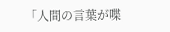「人間の言葉が喋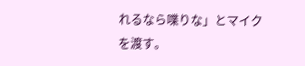れるなら喋りな」とマイクを渡す。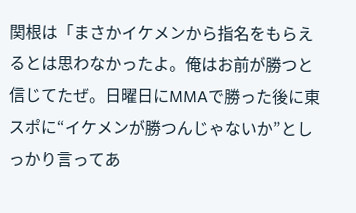関根は「まさかイケメンから指名をもらえるとは思わなかったよ。俺はお前が勝つと信じてたぜ。日曜日にMMAで勝った後に東スポに“イケメンが勝つんじゃないか”としっかり言ってあ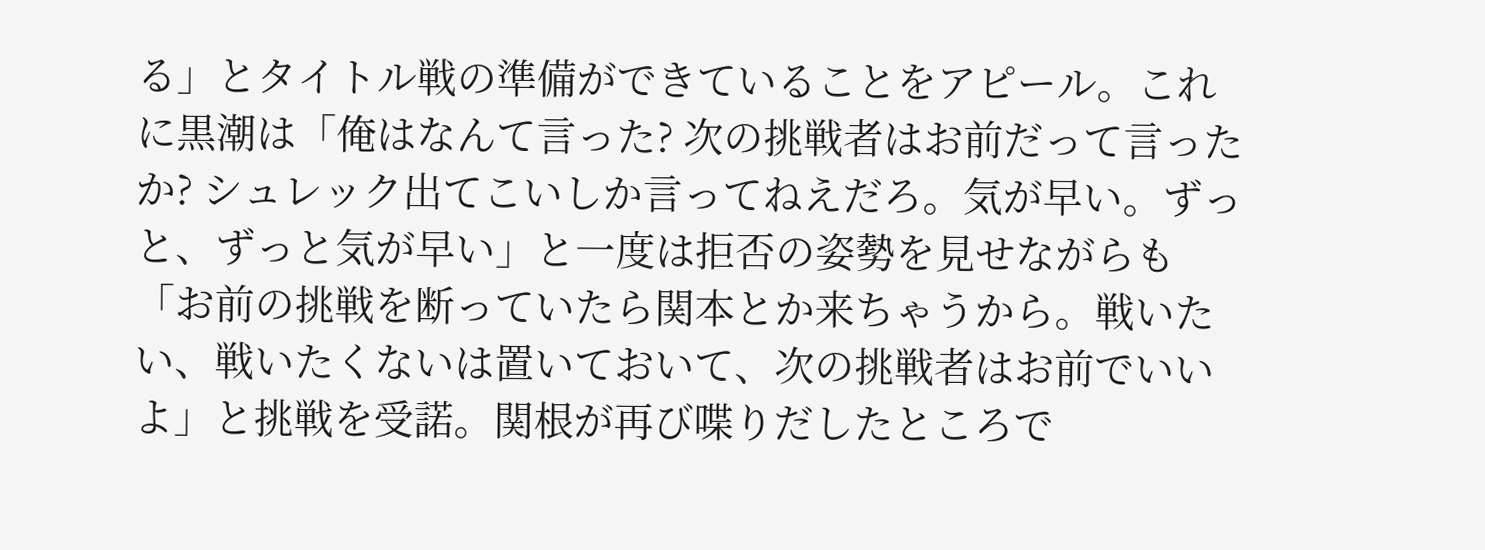る」とタイトル戦の準備ができていることをアピール。これに黒潮は「俺はなんて言った? 次の挑戦者はお前だって言ったか? シュレック出てこいしか言ってねえだろ。気が早い。ずっと、ずっと気が早い」と一度は拒否の姿勢を見せながらも「お前の挑戦を断っていたら関本とか来ちゃうから。戦いたい、戦いたくないは置いておいて、次の挑戦者はお前でいいよ」と挑戦を受諾。関根が再び喋りだしたところで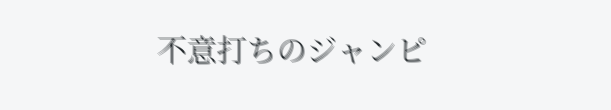不意打ちのジャンピ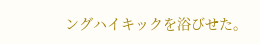ングハイキックを浴びせた。